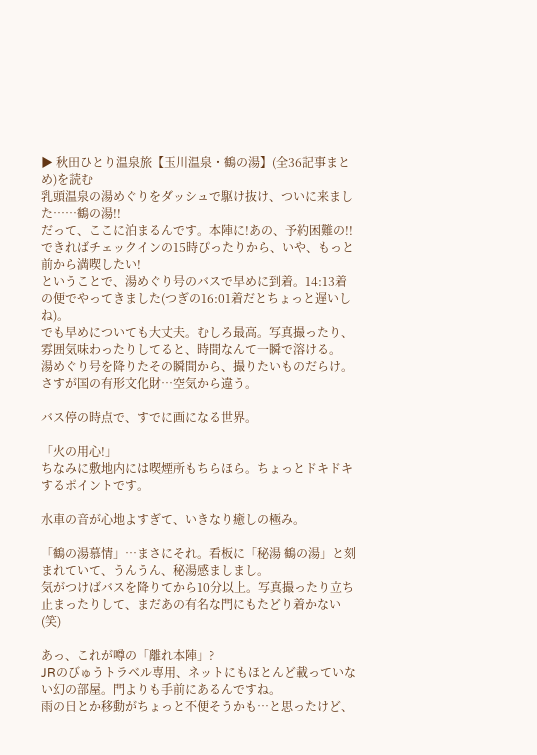▶ 秋田ひとり温泉旅【玉川温泉・鶴の湯】(全36記事まとめ)を読む
乳頭温泉の湯めぐりをダッシュで駆け抜け、ついに来ました……鶴の湯!!
だって、ここに泊まるんです。本陣に!あの、予約困難の!!
できればチェックインの15時ぴったりから、いや、もっと前から満喫したい!
ということで、湯めぐり号のバスで早めに到着。14:13着の便でやってきました(つぎの16:01着だとちょっと遅いしね)。
でも早めについても大丈夫。むしろ最高。写真撮ったり、雰囲気味わったりしてると、時間なんて一瞬で溶ける。
湯めぐり号を降りたその瞬間から、撮りたいものだらけ。さすが国の有形文化財…空気から違う。

バス停の時点で、すでに画になる世界。

「火の用心!」
ちなみに敷地内には喫煙所もちらほら。ちょっとドキドキするポイントです。

水車の音が心地よすぎて、いきなり癒しの極み。

「鶴の湯慕情」…まさにそれ。看板に「秘湯 鶴の湯」と刻まれていて、うんうん、秘湯感ましまし。
気がつけばバスを降りてから10分以上。写真撮ったり立ち止まったりして、まだあの有名な門にもたどり着かない(笑)

あっ、これが噂の「離れ本陣」?
JRのびゅうトラベル専用、ネットにもほとんど載っていない幻の部屋。門よりも手前にあるんですね。
雨の日とか移動がちょっと不便そうかも…と思ったけど、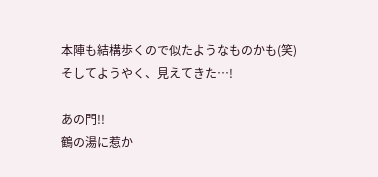本陣も結構歩くので似たようなものかも(笑)
そしてようやく、見えてきた…!

あの門!!
鶴の湯に惹か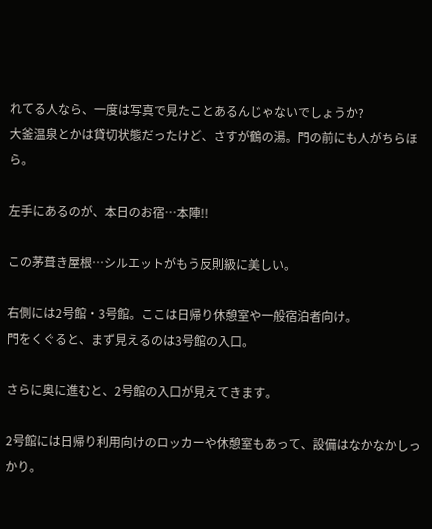れてる人なら、一度は写真で見たことあるんじゃないでしょうか?
大釜温泉とかは貸切状態だったけど、さすが鶴の湯。門の前にも人がちらほら。

左手にあるのが、本日のお宿…本陣!!

この茅葺き屋根…シルエットがもう反則級に美しい。

右側には2号館・3号館。ここは日帰り休憩室や一般宿泊者向け。
門をくぐると、まず見えるのは3号館の入口。

さらに奥に進むと、2号館の入口が見えてきます。

2号館には日帰り利用向けのロッカーや休憩室もあって、設備はなかなかしっかり。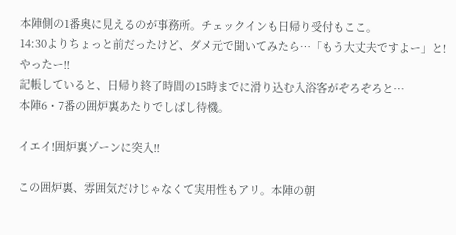本陣側の1番奥に見えるのが事務所。チェックインも日帰り受付もここ。
14:30よりちょっと前だったけど、ダメ元で聞いてみたら…「もう大丈夫ですよー」と!やったー!!
記帳していると、日帰り終了時間の15時までに滑り込む入浴客がぞろぞろと…
本陣6・7番の囲炉裏あたりでしばし待機。

イエイ!囲炉裏ゾーンに突入!!

この囲炉裏、雰囲気だけじゃなくて実用性もアリ。本陣の朝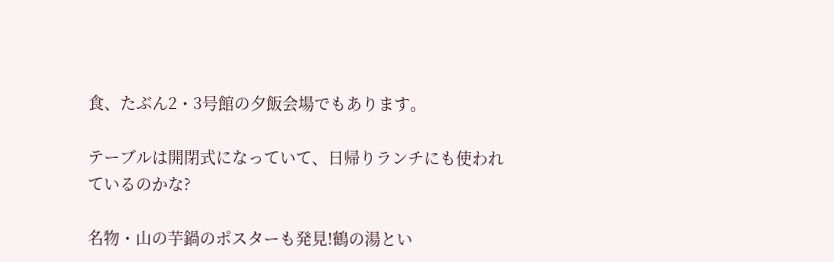食、たぶん2・3号館の夕飯会場でもあります。

テーブルは開閉式になっていて、日帰りランチにも使われているのかな?

名物・山の芋鍋のポスターも発見!鶴の湯とい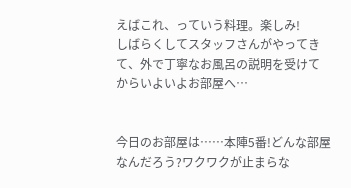えばこれ、っていう料理。楽しみ!
しばらくしてスタッフさんがやってきて、外で丁寧なお風呂の説明を受けてからいよいよお部屋へ…


今日のお部屋は……本陣5番!どんな部屋なんだろう?ワクワクが止まらな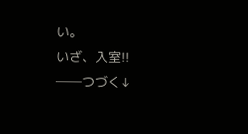い。
いざ、入室!!
──つづく↓